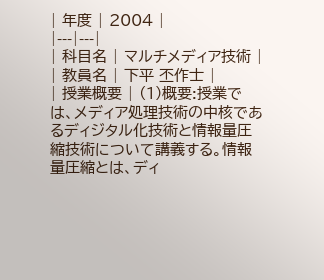| 年度 | 2004 |
|---|---|
| 科目名 | マルチメディア技術 |
| 教員名 | 下平 丕作士 |
| 授業概要 | (1)概要:授業では、メディア処理技術の中核であるディジタル化技術と情報量圧縮技術について講義する。情報量圧縮とは、ディ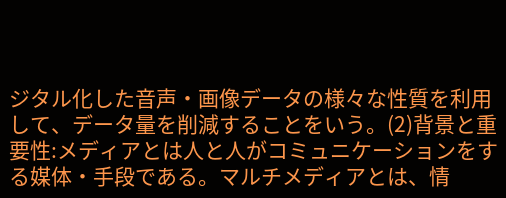ジタル化した音声・画像データの様々な性質を利用して、データ量を削減することをいう。(2)背景と重要性:メディアとは人と人がコミュニケーションをする媒体・手段である。マルチメディアとは、情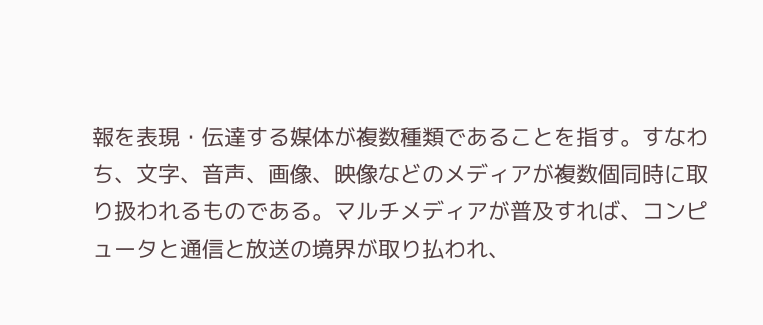報を表現・伝達する媒体が複数種類であることを指す。すなわち、文字、音声、画像、映像などのメディアが複数個同時に取り扱われるものである。マルチメディアが普及すれば、コンピュータと通信と放送の境界が取り払われ、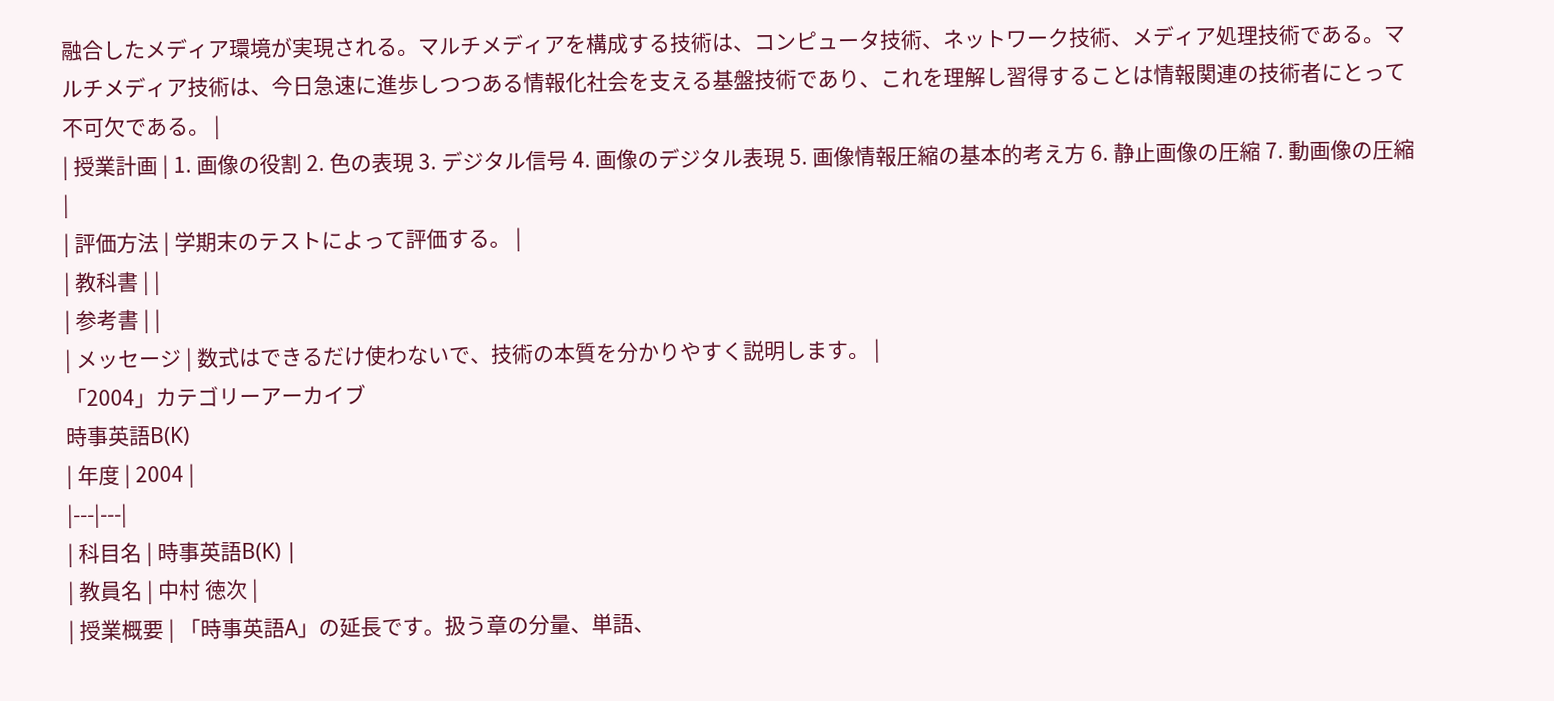融合したメディア環境が実現される。マルチメディアを構成する技術は、コンピュータ技術、ネットワーク技術、メディア処理技術である。マルチメディア技術は、今日急速に進歩しつつある情報化社会を支える基盤技術であり、これを理解し習得することは情報関連の技術者にとって不可欠である。 |
| 授業計画 | 1. 画像の役割 2. 色の表現 3. デジタル信号 4. 画像のデジタル表現 5. 画像情報圧縮の基本的考え方 6. 静止画像の圧縮 7. 動画像の圧縮 |
| 評価方法 | 学期末のテストによって評価する。 |
| 教科書 | |
| 参考書 | |
| メッセージ | 数式はできるだけ使わないで、技術の本質を分かりやすく説明します。 |
「2004」カテゴリーアーカイブ
時事英語B(K)
| 年度 | 2004 |
|---|---|
| 科目名 | 時事英語B(K) |
| 教員名 | 中村 徳次 |
| 授業概要 | 「時事英語A」の延長です。扱う章の分量、単語、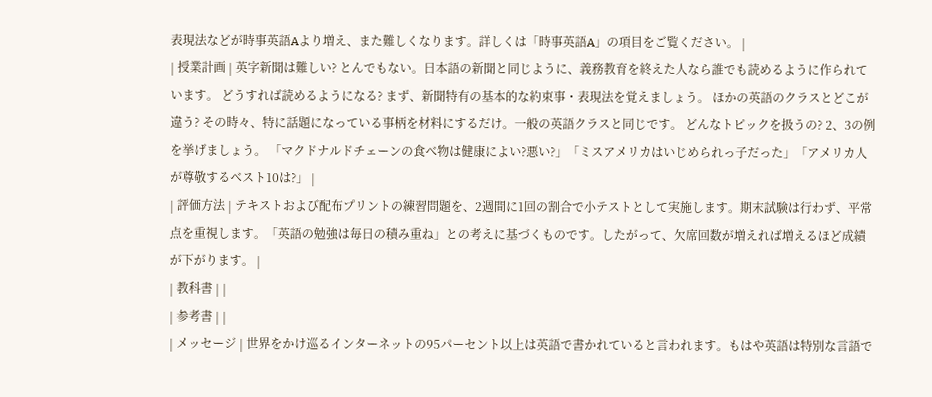表現法などが時事英語Aより増え、また難しくなります。詳しくは「時事英語A」の項目をご覧ください。 |
| 授業計画 | 英字新聞は難しい? とんでもない。日本語の新聞と同じように、義務教育を終えた人なら誰でも読めるように作られています。 どうすれば読めるようになる? まず、新聞特有の基本的な約束事・表現法を覚えましょう。 ほかの英語のクラスとどこが違う? その時々、特に話題になっている事柄を材料にするだけ。一般の英語クラスと同じです。 どんなトピックを扱うの? 2、3の例を挙げましょう。 「マクドナルドチェーンの食べ物は健康によい?悪い?」「ミスアメリカはいじめられっ子だった」「アメリカ人が尊敬するベスト10は?」 |
| 評価方法 | テキストおよび配布プリントの練習問題を、2週間に1回の割合で小テストとして実施します。期末試験は行わず、平常点を重視します。「英語の勉強は毎日の積み重ね」との考えに基づくものです。したがって、欠席回数が増えれば増えるほど成績が下がります。 |
| 教科書 | |
| 参考書 | |
| メッセージ | 世界をかけ巡るインターネットの95パーセント以上は英語で書かれていると言われます。もはや英語は特別な言語で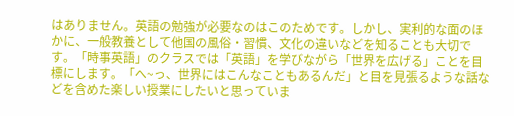はありません。英語の勉強が必要なのはこのためです。しかし、実利的な面のほかに、一般教養として他国の風俗・習慣、文化の違いなどを知ることも大切です。「時事英語」のクラスでは「英語」を学びながら「世界を広げる」ことを目標にします。「へ~っ、世界にはこんなこともあるんだ」と目を見張るような話などを含めた楽しい授業にしたいと思っていま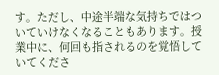す。ただし、中途半端な気持ちではついていけなくなることもあります。授業中に、何回も指されるのを覚悟していてくださ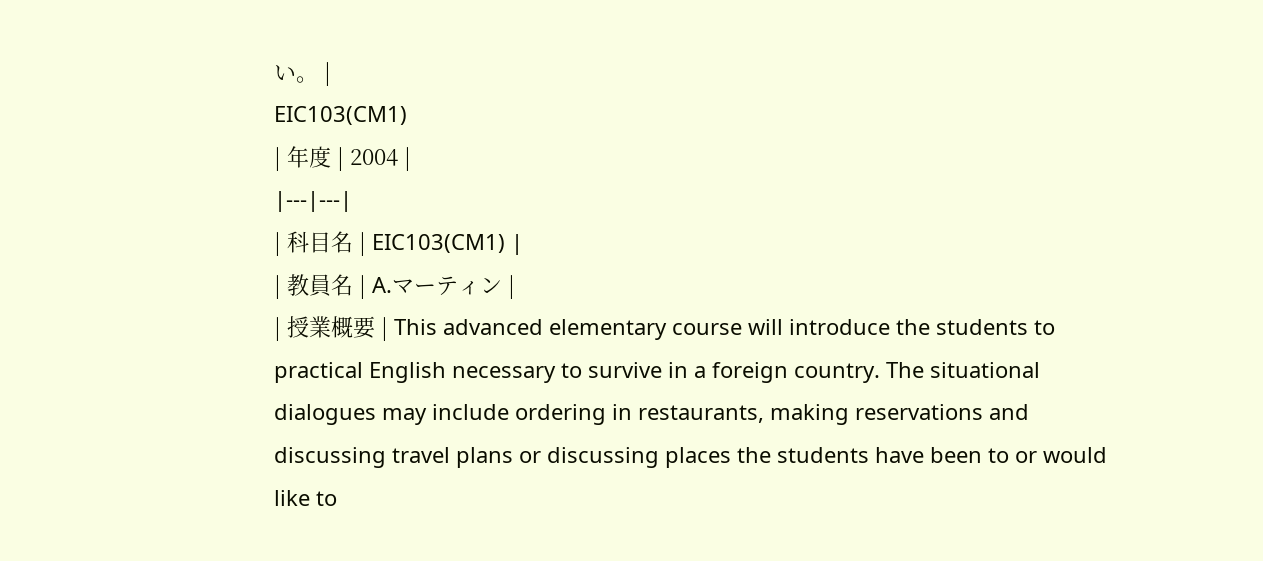い。 |
EIC103(CM1)
| 年度 | 2004 |
|---|---|
| 科目名 | EIC103(CM1) |
| 教員名 | A.マーティン |
| 授業概要 | This advanced elementary course will introduce the students to practical English necessary to survive in a foreign country. The situational dialogues may include ordering in restaurants, making reservations and discussing travel plans or discussing places the students have been to or would like to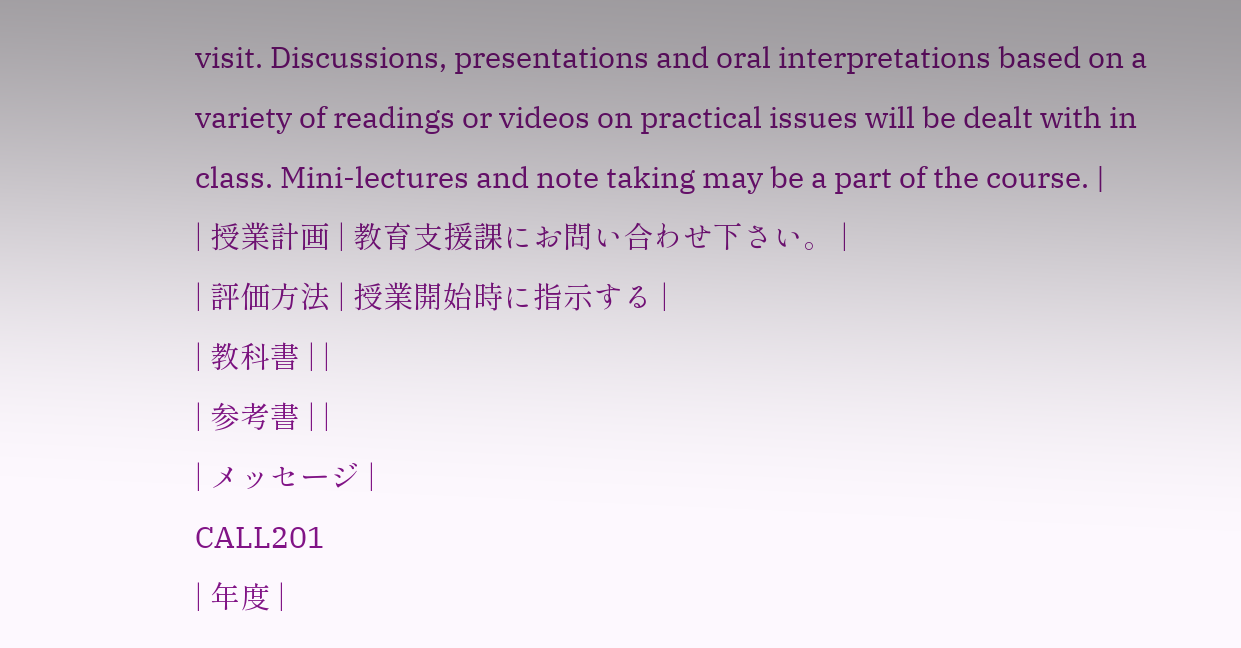visit. Discussions, presentations and oral interpretations based on a variety of readings or videos on practical issues will be dealt with in class. Mini-lectures and note taking may be a part of the course. |
| 授業計画 | 教育支援課にお問い合わせ下さい。 |
| 評価方法 | 授業開始時に指示する |
| 教科書 | |
| 参考書 | |
| メッセージ |
CALL201
| 年度 |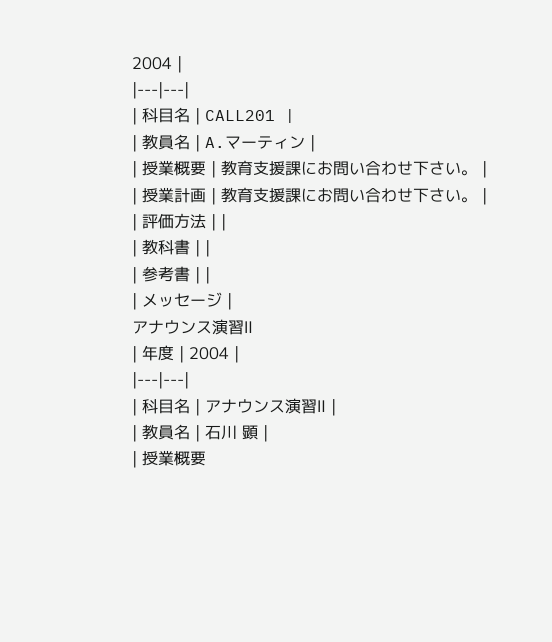2004 |
|---|---|
| 科目名 | CALL201 |
| 教員名 | A.マーティン |
| 授業概要 | 教育支援課にお問い合わせ下さい。 |
| 授業計画 | 教育支援課にお問い合わせ下さい。 |
| 評価方法 | |
| 教科書 | |
| 参考書 | |
| メッセージ |
アナウンス演習Ⅱ
| 年度 | 2004 |
|---|---|
| 科目名 | アナウンス演習Ⅱ |
| 教員名 | 石川 顕 |
| 授業概要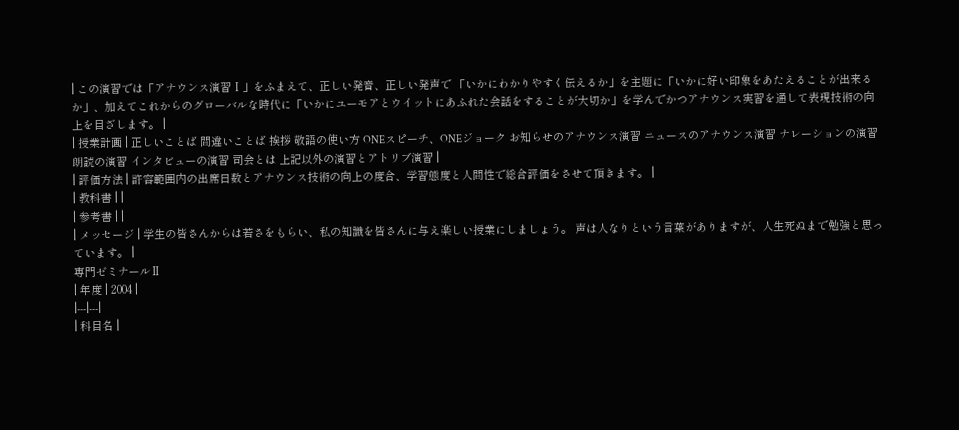| この演習では「アナウンス演習Ⅰ」をふまえて、正しい発音、正しい発声で 「いかにわかりやすく伝えるか」を主題に「いかに好い印象をあたえることが出来るか」、加えてこれからのグローバルな時代に「いかにユーモアとウイットにあふれた会話をすることが大切か」を学んでかつアナウンス実習を通して表現技術の向上を目ざします。 |
| 授業計画 | 正しいことば 間違いことば 挨拶 敬語の使い方 ONEスピーチ、ONEジョーク お知らせのアナウンス演習 ニュースのアナウンス演習 ナレーションの演習 朗読の演習 インタビューの演習 司会とは 上記以外の演習とアトリブ演習 |
| 評価方法 | 許容範囲内の出席日数とアナウンス技術の向上の度合、学習態度と人間性で総合評価をさせて頂きます。 |
| 教科書 | |
| 参考書 | |
| メッセージ | 学生の皆さんからは若さをもらい、私の知識を皆さんに与え楽しい授業にしましょう。 声は人なりという言葉がありますが、人生死ぬまで勉強と思っています。 |
専門ゼミナールⅡ
| 年度 | 2004 |
|---|---|
| 科目名 |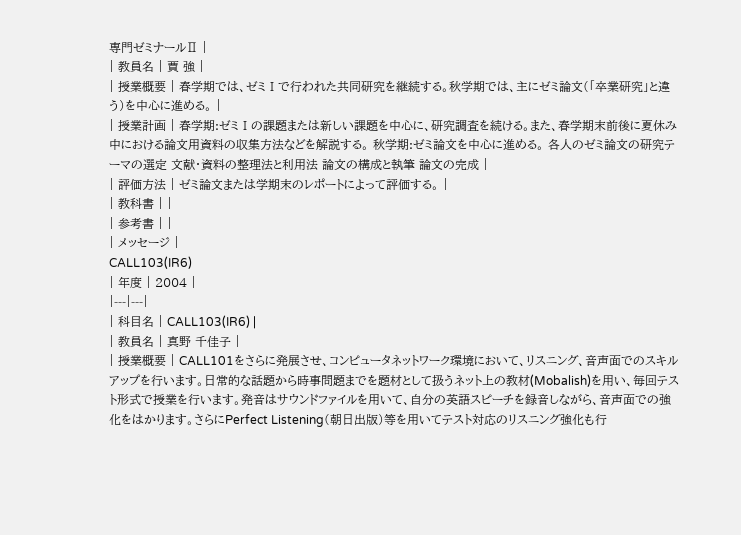専門ゼミナールⅡ |
| 教員名 | 賈 強 |
| 授業概要 | 春学期では、ゼミⅠで行われた共同研究を継続する。秋学期では、主にゼミ論文(「卒業研究」と違う)を中心に進める。 |
| 授業計画 | 春学期:ゼミⅠの課題または新しい課題を中心に、研究調査を続ける。また、春学期末前後に夏休み中における論文用資料の収集方法などを解説する。 秋学期:ゼミ論文を中心に進める。 各人のゼミ論文の研究テーマの選定 文献・資料の整理法と利用法 論文の構成と執筆 論文の完成 |
| 評価方法 | ゼミ論文または学期末のレポートによって評価する。 |
| 教科書 | |
| 参考書 | |
| メッセージ |
CALL103(IR6)
| 年度 | 2004 |
|---|---|
| 科目名 | CALL103(IR6) |
| 教員名 | 真野 千佳子 |
| 授業概要 | CALL101をさらに発展させ、コンピュータネットワーク環境において、リスニング、音声面でのスキルアップを行います。日常的な話題から時事問題までを題材として扱うネット上の教材(Mobalish)を用い、毎回テスト形式で授業を行います。発音はサウンドファイルを用いて、自分の英語スピーチを録音しながら、音声面での強化をはかります。さらにPerfect Listening(朝日出版)等を用いてテスト対応のリスニング強化も行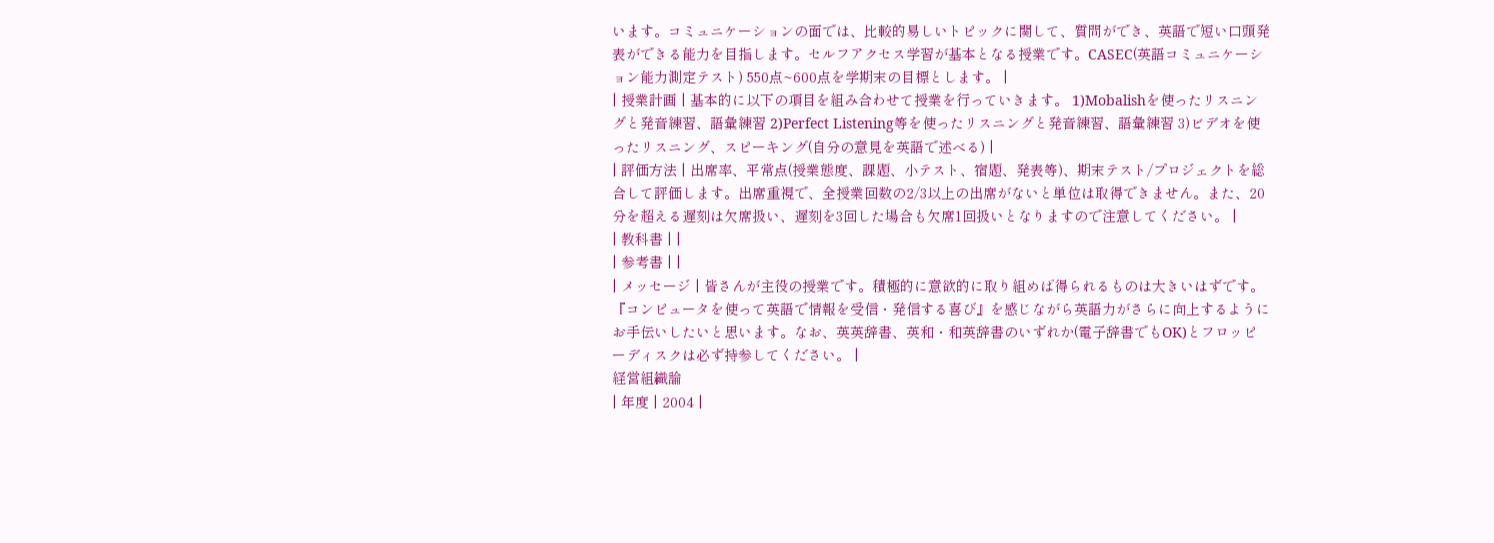います。コミュニケーションの面では、比較的易しいトピックに関して、質問ができ、英語で短い口頭発表ができる能力を目指します。セルフアクセス学習が基本となる授業です。CASEC(英語コミュニケーション能力測定テスト) 550点~600点を学期末の目標とします。 |
| 授業計画 | 基本的に以下の項目を組み合わせて授業を行っていきます。 1)Mobalishを使ったリスニングと発音練習、語彙練習 2)Perfect Listening等を使ったリスニングと発音練習、語彙練習 3)ビデオを使ったリスニング、スピーキング(自分の意見を英語で述べる) |
| 評価方法 | 出席率、平常点(授業態度、課題、小テスト、宿題、発表等)、期末テスト/プロジェクトを総合して評価します。出席重視で、全授業回数の2/3以上の出席がないと単位は取得できません。また、20分を超える遅刻は欠席扱い、遅刻を3回した場合も欠席1回扱いとなりますので注意してください。 |
| 教科書 | |
| 参考書 | |
| メッセージ | 皆さんが主役の授業です。積極的に意欲的に取り組めば得られるものは大きいはずです。『コンピュータを使って英語で情報を受信・発信する喜び』を感じながら英語力がさらに向上するようにお手伝いしたいと思います。なお、英英辞書、英和・和英辞書のいずれか(電子辞書でもOK)とフロッピーディスクは必ず持参してください。 |
経営組織論
| 年度 | 2004 |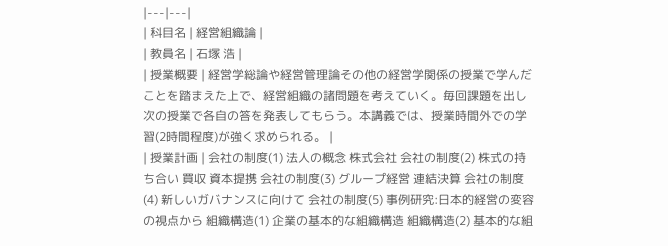|---|---|
| 科目名 | 経営組織論 |
| 教員名 | 石塚 浩 |
| 授業概要 | 経営学総論や経営管理論その他の経営学関係の授業で学んだことを踏まえた上で、経営組織の諸問題を考えていく。毎回課題を出し次の授業で各自の答を発表してもらう。本講義では、授業時間外での学習(2時間程度)が強く求められる。 |
| 授業計画 | 会社の制度(1) 法人の概念 株式会社 会社の制度(2) 株式の持ち合い 買収 資本提携 会社の制度(3) グループ経営 連結決算 会社の制度(4) 新しいガバナンスに向けて 会社の制度(5) 事例研究:日本的経営の変容の視点から 組織構造(1) 企業の基本的な組織構造 組織構造(2) 基本的な組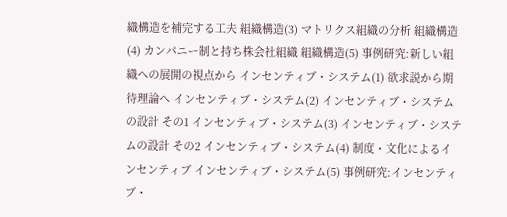織構造を補完する工夫 組織構造(3) マトリクス組織の分析 組織構造(4) カンパニー制と持ち株会社組織 組織構造(5) 事例研究:新しい組織への展開の視点から インセンティブ・システム(1) 欲求説から期待理論へ インセンティブ・システム(2) インセンティブ・システムの設計 その1 インセンティブ・システム(3) インセンティブ・システムの設計 その2 インセンティブ・システム(4) 制度・文化によるインセンティブ インセンティブ・システム(5) 事例研究:インセンティブ・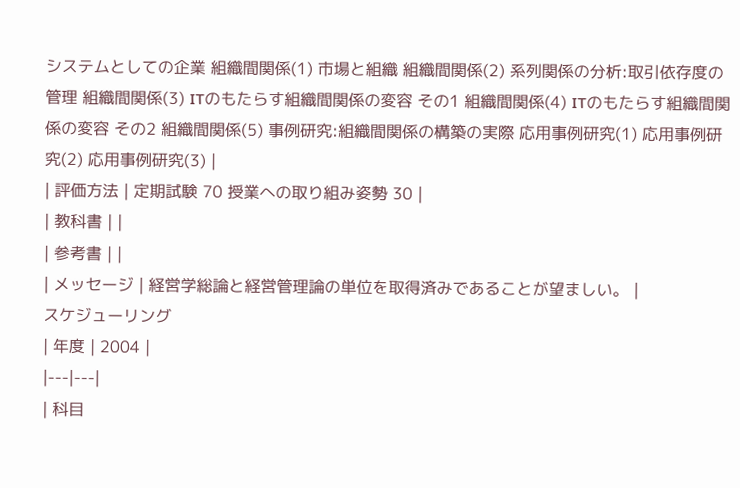システムとしての企業 組織間関係(1) 市場と組織 組織間関係(2) 系列関係の分析:取引依存度の管理 組織間関係(3) ITのもたらす組織間関係の変容 その1 組織間関係(4) ITのもたらす組織間関係の変容 その2 組織間関係(5) 事例研究:組織間関係の構築の実際 応用事例研究(1) 応用事例研究(2) 応用事例研究(3) |
| 評価方法 | 定期試験 70 授業への取り組み姿勢 30 |
| 教科書 | |
| 参考書 | |
| メッセージ | 経営学総論と経営管理論の単位を取得済みであることが望ましい。 |
スケジューリング
| 年度 | 2004 |
|---|---|
| 科目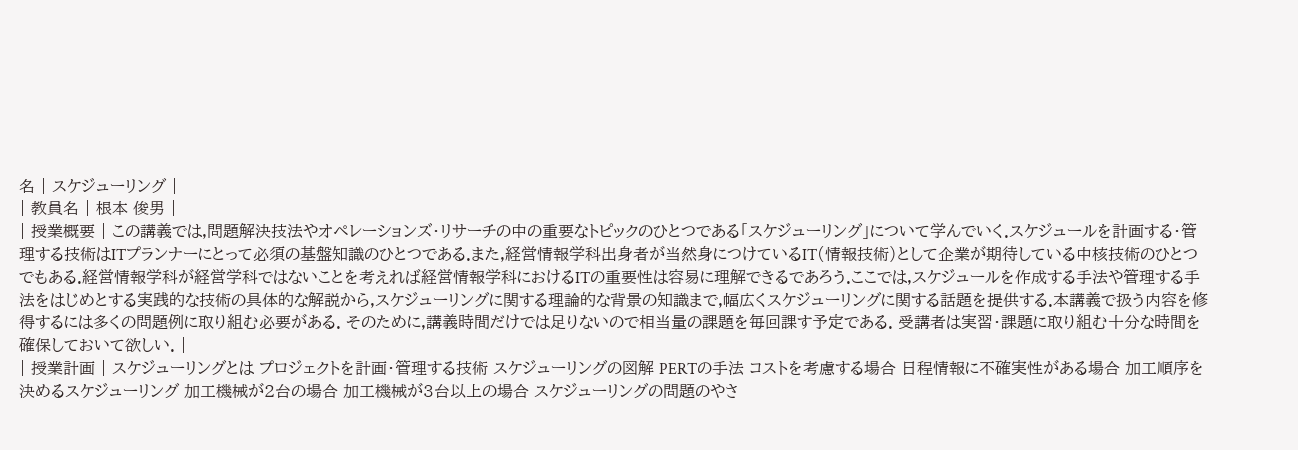名 | スケジューリング |
| 教員名 | 根本 俊男 |
| 授業概要 | この講義では,問題解決技法やオペレーションズ・リサーチの中の重要なトピックのひとつである「スケジューリング」について学んでいく.スケジュールを計画する・管理する技術はITプランナーにとって必須の基盤知識のひとつである.また,経営情報学科出身者が当然身につけているIT(情報技術)として企業が期待している中核技術のひとつでもある.経営情報学科が経営学科ではないことを考えれば経営情報学科におけるITの重要性は容易に理解できるであろう.ここでは,スケジュールを作成する手法や管理する手法をはじめとする実践的な技術の具体的な解説から,スケジューリングに関する理論的な背景の知識まで,幅広くスケジューリングに関する話題を提供する.本講義で扱う内容を修得するには多くの問題例に取り組む必要がある. そのために,講義時間だけでは足りないので相当量の課題を毎回課す予定である. 受講者は実習・課題に取り組む十分な時間を確保しておいて欲しい. |
| 授業計画 | スケジューリングとは プロジェクトを計画・管理する技術 スケジューリングの図解 PERTの手法 コストを考慮する場合 日程情報に不確実性がある場合 加工順序を決めるスケジューリング 加工機械が2台の場合 加工機械が3台以上の場合 スケジューリングの問題のやさ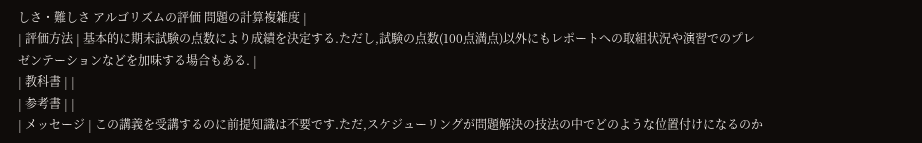しさ・難しさ アルゴリズムの評価 問題の計算複雑度 |
| 評価方法 | 基本的に期末試験の点数により成績を決定する.ただし,試験の点数(100点満点)以外にもレポートへの取組状況や演習でのプレゼンテーションなどを加味する場合もある. |
| 教科書 | |
| 参考書 | |
| メッセージ | この講義を受講するのに前提知識は不要です.ただ,スケジューリングが問題解決の技法の中でどのような位置付けになるのか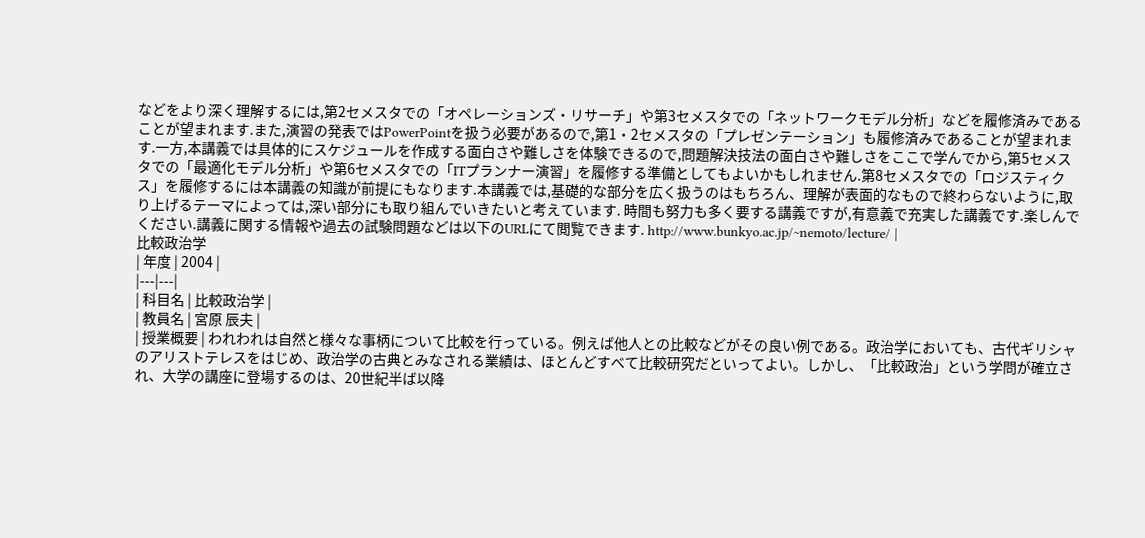などをより深く理解するには,第2セメスタでの「オペレーションズ・リサーチ」や第3セメスタでの「ネットワークモデル分析」などを履修済みであることが望まれます.また,演習の発表ではPowerPointを扱う必要があるので,第1・2セメスタの「プレゼンテーション」も履修済みであることが望まれます.一方,本講義では具体的にスケジュールを作成する面白さや難しさを体験できるので,問題解決技法の面白さや難しさをここで学んでから,第5セメスタでの「最適化モデル分析」や第6セメスタでの「ITプランナー演習」を履修する準備としてもよいかもしれません.第8セメスタでの「ロジスティクス」を履修するには本講義の知識が前提にもなります.本講義では,基礎的な部分を広く扱うのはもちろん、理解が表面的なもので終わらないように,取り上げるテーマによっては,深い部分にも取り組んでいきたいと考えています. 時間も努力も多く要する講義ですが,有意義で充実した講義です.楽しんでください.講義に関する情報や過去の試験問題などは以下のURLにて閲覧できます. http://www.bunkyo.ac.jp/~nemoto/lecture/ |
比較政治学
| 年度 | 2004 |
|---|---|
| 科目名 | 比較政治学 |
| 教員名 | 宮原 辰夫 |
| 授業概要 | われわれは自然と様々な事柄について比較を行っている。例えば他人との比較などがその良い例である。政治学においても、古代ギリシャのアリストテレスをはじめ、政治学の古典とみなされる業績は、ほとんどすべて比較研究だといってよい。しかし、「比較政治」という学問が確立され、大学の講座に登場するのは、20世紀半ば以降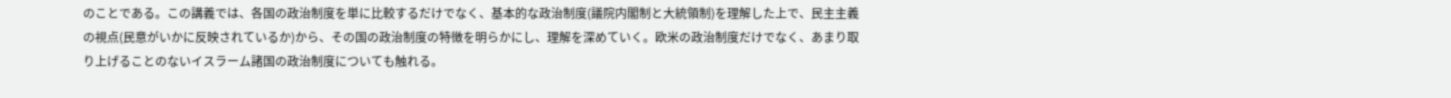のことである。この講義では、各国の政治制度を単に比較するだけでなく、基本的な政治制度(議院内閣制と大統領制)を理解した上で、民主主義の視点(民意がいかに反映されているか)から、その国の政治制度の特徴を明らかにし、理解を深めていく。欧米の政治制度だけでなく、あまり取り上げることのないイスラーム諸国の政治制度についても触れる。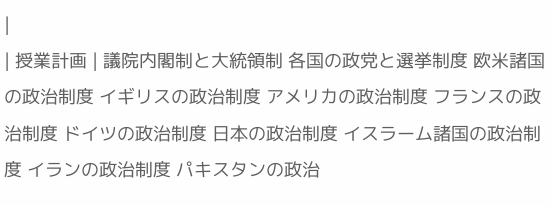|
| 授業計画 | 議院内閣制と大統領制 各国の政党と選挙制度 欧米諸国の政治制度 イギリスの政治制度 アメリカの政治制度 フランスの政治制度 ドイツの政治制度 日本の政治制度 イスラーム諸国の政治制度 イランの政治制度 パキスタンの政治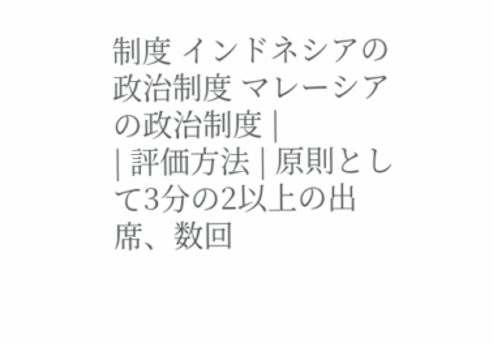制度 インドネシアの政治制度 マレーシアの政治制度 |
| 評価方法 | 原則として3分の2以上の出席、数回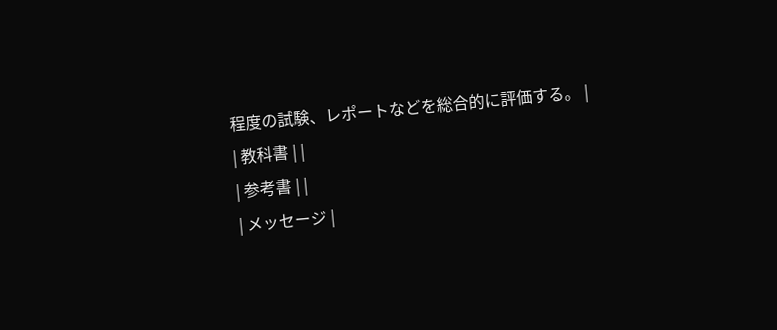程度の試験、レポートなどを総合的に評価する。 |
| 教科書 | |
| 参考書 | |
| メッセージ |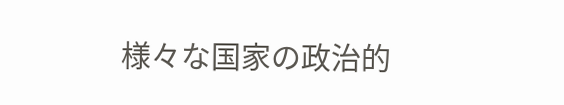様々な国家の政治的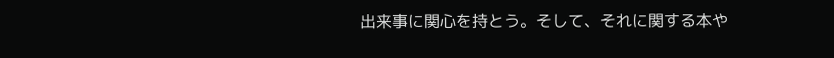出来事に関心を持とう。そして、それに関する本や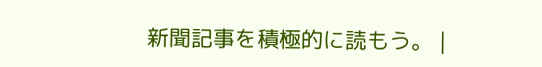新聞記事を積極的に読もう。 |